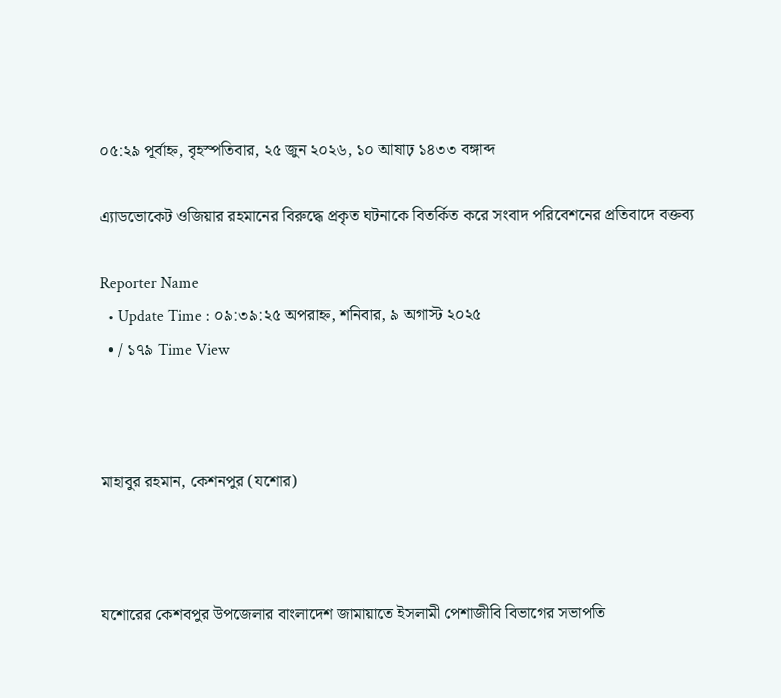০৫:২৯ পূর্বাহ্ন, বৃহস্পতিবার, ২৫ জুন ২০২৬, ১০ আষাঢ় ১৪৩৩ বঙ্গাব্দ

এ্যাডভোকেট ওজিয়ার রহমানের বিরুদ্ধে প্রকৃত ঘটনাকে বিতর্কিত করে সংবাদ পরিবেশনের প্রতিবাদে বক্তব্য

Reporter Name
  • Update Time : ০৯:৩৯:২৫ অপরাহ্ন, শনিবার, ৯ অগাস্ট ২০২৫
  • / ১৭৯ Time View



মাহাবুর রহমান, কেশনপুর (যশোর)



যশোরের কেশবপুর উপজেলার বাংলাদেশ জামায়াতে ইসলামী পেশাজীবি বিভাগের সভাপতি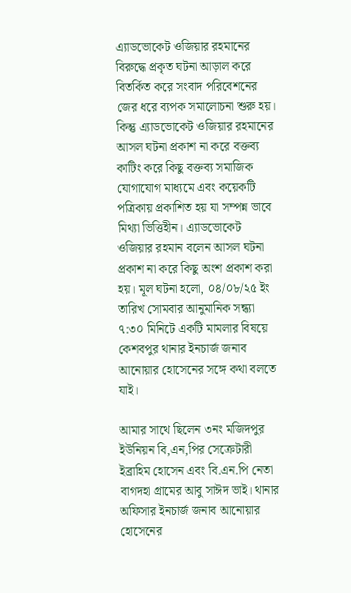এ্যাডভোকেট ওজিয়ার রহমানের বিরুদ্ধে প্রকৃত ঘটনা আড়াল করে বিতর্কিত করে সংবাদ পরিবেশনের জের ধরে ব্যপক সমালোচনা শুরু হয়। কিন্তু এ্যাডভোকেট ওজিয়ার রহমানের আসল ঘটনা প্রকাশ না করে বক্তব্য কাটিং করে কিছু বক্তব্য সমাজিক যোগাযোগ মাধ্যমে এবং কয়েকটি পত্রিকায় প্রকাশিত হয় যা সম্পন্ন ভাবে মিথ্যা ভিত্তিহীন। এ্যাডভোকেট ওজিয়ার রহমান বলেন আসল ঘটনা প্রকাশ না করে কিছু অংশ প্রকাশ করা হয়। মূল ঘটনা হলো, ০৪/০৮/২৫ ইং তারিখ সোমবার আনুমানিক সন্ধ্যা ৭:৩০ মিনিটে একটি মামলার বিষয়ে কেশবপুর থানার ইনচার্জ জনাব আনোয়ার হোসেনের সঙ্গে কথা বলতে যাই।

আমার সাথে ছিলেন ৩নং মজিদপুর ইউনিয়ন বি,এন,পির সেক্রেটারী ইব্রাহিম হোসেন এবং বি.এন.পি নেতা বাগদহা গ্রামের আবু সাঈদ ভাই। থানার অফিসার ইনচার্জ জনাব আনোয়ার হোসেনের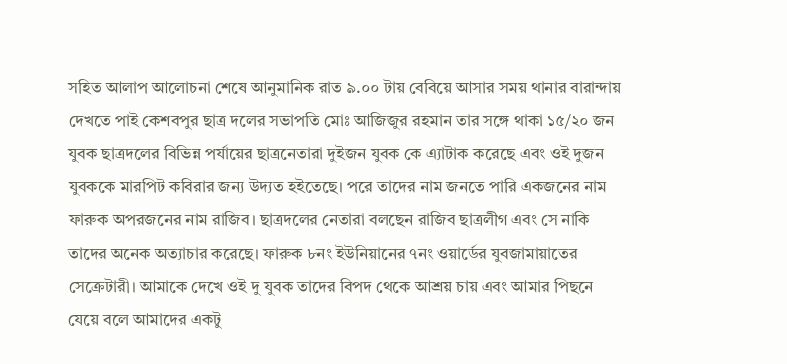সহিত আলাপ আলোচনা শেষে আনুমানিক রাত ৯.০০ টায় বেবিয়ে আসার সময় থানার বারান্দায় দেখতে পাই কেশবপুর ছাত্র দলের সভাপতি মোঃ আজিজুর রহমান তার সঙ্গে থাকা ১৫/২০ জন যুবক ছাত্রদলের বিভিন্ন পর্যায়ের ছাত্রনেতারা দুইজন যুবক কে এ্যাটাক করেছে এবং ওই দুজন যুবককে মারপিট কবিরার জন্য উদ্যত হইতেছে। পরে তাদের নাম জনতে পারি একজনের নাম ফারুক অপরজনের নাম রাজিব। ছাত্রদলের নেতারা বলছেন রাজিব ছাত্রলীগ এবং সে নাকি তাদের অনেক অত্যাচার করেছে। ফারুক ৮নং ইউনিয়ানের ৭নং ওয়ার্ডের যুবজামায়াতের সেক্রেটারী। আমাকে দেখে ওই দু যুবক তাদের বিপদ থেকে আশ্রয় চায় এবং আমার পিছনে যেয়ে বলে আমাদের একটু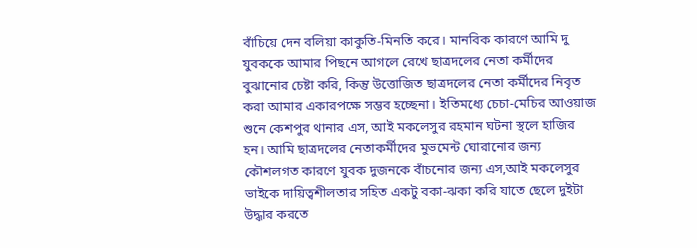বাঁচিয়ে দেন বলিয়া কাকুতি-মিনতি করে। মানবিক কারণে আমি দু যুবককে আমার পিছনে আগলে রেখে ছাত্রদলের নেতা কর্মীদের বুঝানোর চেষ্টা করি, কিন্তু উত্তোজিত ছাত্রদলের নেতা কর্মীদের নিবৃত করা আমার একারপক্ষে সম্ভব হচ্ছেনা। ইতিমধ্যে চেচা-মেচির আওয়াজ শুনে কেশপুর থানার এস, আই মকলেসুর রহমান ঘটনা স্থলে হাজির হন। আমি ছাত্রদলের নেতাকর্মীদের মুভমেন্ট ঘোরানোর জন্য কৌশলগত কারণে যুবক দুজনকে বাঁচনোর জন্য এস,আই মকলেসুর ভাইকে দায়িত্বশীলতার সহিত একটু বকা-ঝকা করি যাতে ছেলে দুইটা উদ্ধার করতে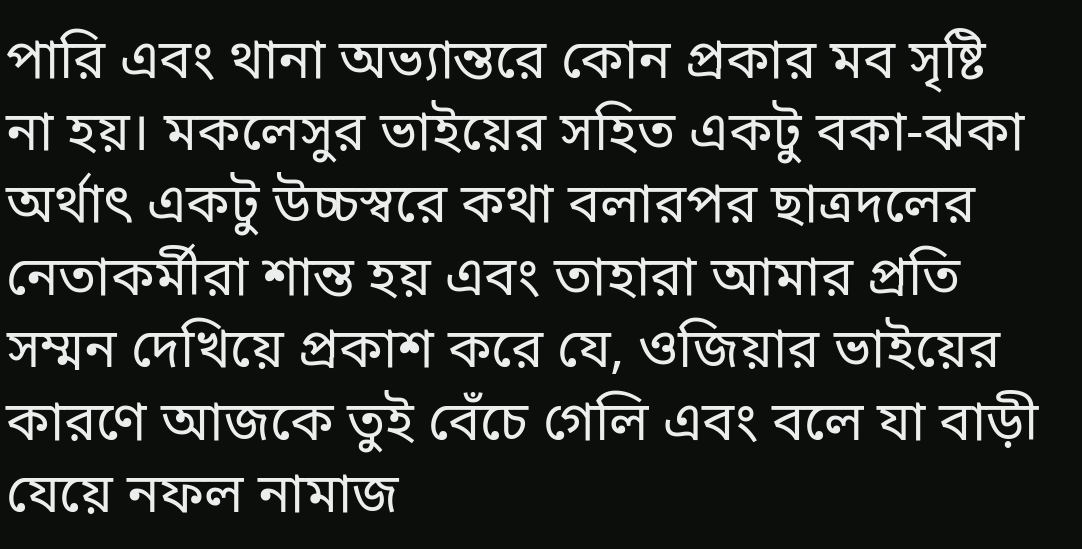পারি এবং থানা অভ্যান্তরে কোন প্রকার মব সৃষ্টি না হয়। মকলেসুর ভাইয়ের সহিত একটু বকা-ঝকা অর্থাৎ একটু উচ্চস্বরে কথা বলারপর ছাত্রদলের নেতাকর্মীরা শান্ত হয় এবং তাহারা আমার প্রতি সম্মন দেখিয়ে প্রকাশ করে যে, ওজিয়ার ভাইয়ের কারণে আজকে তুই বেঁচে গেলি এবং বলে যা বাড়ী যেয়ে নফল নামাজ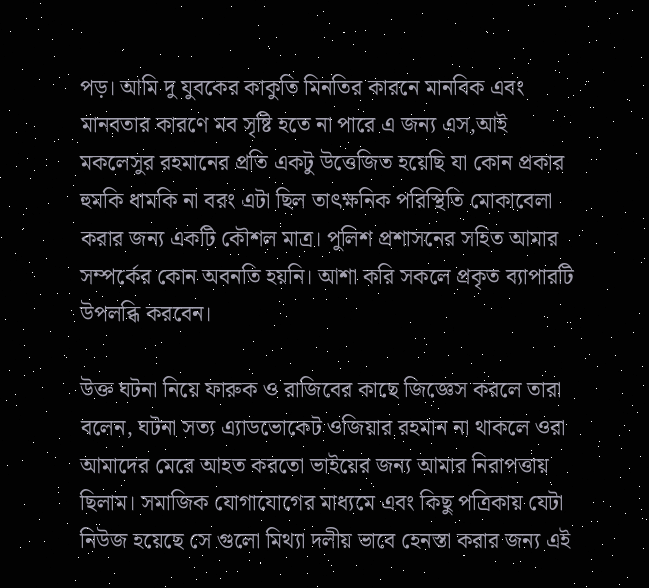পড়। আমি দু যুবকের কাকুতি মিনতির কারনে মানবিক এবং মানবতার কারণে মব সৃষ্টি হতে না পারে এ জন্য এস,আই মকলেসুর রহমানের প্রতি একটু উত্তেজিত হয়েছি যা কোন প্রকার হুমকি ধামকি না বরং এটা ছিল তাৎক্ষনিক পরিস্থিতি মোকাবেলা করার জন্য একটি কৌশল মাত্র। পুলিশ প্রশাসনের সহিত আমার সম্পর্কের কোন অবনতি হয়নি। আশা করি সকলে প্রকৃত ব্যাপারটি উপলব্ধি করবেন।

উক্ত ঘটনা নিয়ে ফারুক ও রাজিবের কাছে জিজ্ঞেস করলে তারা বলেন, ঘটনা সত্য এ্যাডভোকেট ওজিয়ার রহমান না থাকলে ওরা আমাদের মেরে আহত করতো ভাইয়ের জন্য আমার নিরাপত্তায় ছিলাম। সমাজিক যোগাযোগের মাধ্যমে এবং কিছু পত্রিকায় যেটা নিউজ হয়েছে সে গুলো মিথ্যা দলীয় ভাবে হেনস্তা করার জন্য এই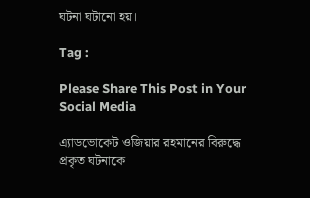ঘটনা ঘটানো হয়।

Tag :

Please Share This Post in Your Social Media

এ্যাডভোকেট ওজিয়ার রহমানের বিরুদ্ধে প্রকৃত ঘটনাকে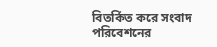বিতর্কিত করে সংবাদ পরিবেশনের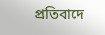প্রতিবাদে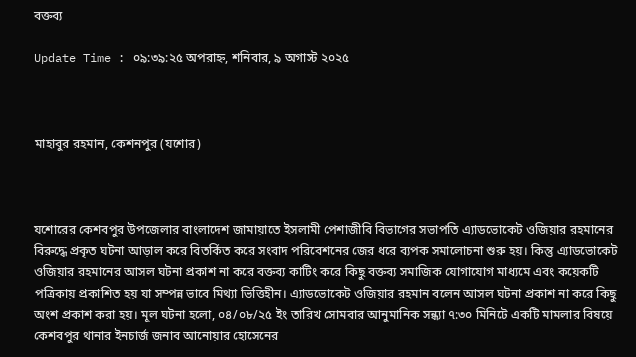বক্তব্য

Update Time : ০৯:৩৯:২৫ অপরাহ্ন, শনিবার, ৯ অগাস্ট ২০২৫



মাহাবুর রহমান, কেশনপুর (যশোর)



যশোরের কেশবপুর উপজেলার বাংলাদেশ জামায়াতে ইসলামী পেশাজীবি বিভাগের সভাপতি এ্যাডভোকেট ওজিয়ার রহমানের বিরুদ্ধে প্রকৃত ঘটনা আড়াল করে বিতর্কিত করে সংবাদ পরিবেশনের জের ধরে ব্যপক সমালোচনা শুরু হয়। কিন্তু এ্যাডভোকেট ওজিয়ার রহমানের আসল ঘটনা প্রকাশ না করে বক্তব্য কাটিং করে কিছু বক্তব্য সমাজিক যোগাযোগ মাধ্যমে এবং কয়েকটি পত্রিকায় প্রকাশিত হয় যা সম্পন্ন ভাবে মিথ্যা ভিত্তিহীন। এ্যাডভোকেট ওজিয়ার রহমান বলেন আসল ঘটনা প্রকাশ না করে কিছু অংশ প্রকাশ করা হয়। মূল ঘটনা হলো, ০৪/০৮/২৫ ইং তারিখ সোমবার আনুমানিক সন্ধ্যা ৭:৩০ মিনিটে একটি মামলার বিষয়ে কেশবপুর থানার ইনচার্জ জনাব আনোয়ার হোসেনের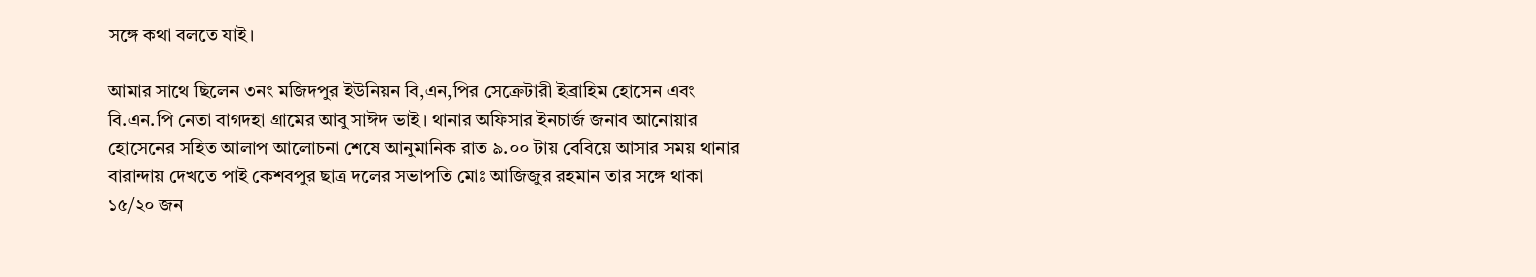সঙ্গে কথা বলতে যাই।

আমার সাথে ছিলেন ৩নং মজিদপুর ইউনিয়ন বি,এন,পির সেক্রেটারী ইব্রাহিম হোসেন এবং বি.এন.পি নেতা বাগদহা গ্রামের আবু সাঈদ ভাই। থানার অফিসার ইনচার্জ জনাব আনোয়ার হোসেনের সহিত আলাপ আলোচনা শেষে আনুমানিক রাত ৯.০০ টায় বেবিয়ে আসার সময় থানার বারান্দায় দেখতে পাই কেশবপুর ছাত্র দলের সভাপতি মোঃ আজিজুর রহমান তার সঙ্গে থাকা ১৫/২০ জন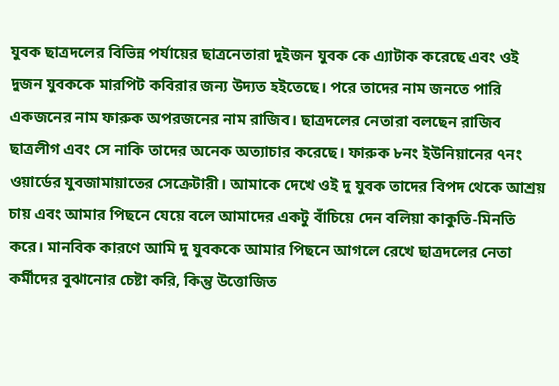যুবক ছাত্রদলের বিভিন্ন পর্যায়ের ছাত্রনেতারা দুইজন যুবক কে এ্যাটাক করেছে এবং ওই দুজন যুবককে মারপিট কবিরার জন্য উদ্যত হইতেছে। পরে তাদের নাম জনতে পারি একজনের নাম ফারুক অপরজনের নাম রাজিব। ছাত্রদলের নেতারা বলছেন রাজিব ছাত্রলীগ এবং সে নাকি তাদের অনেক অত্যাচার করেছে। ফারুক ৮নং ইউনিয়ানের ৭নং ওয়ার্ডের যুবজামায়াতের সেক্রেটারী। আমাকে দেখে ওই দু যুবক তাদের বিপদ থেকে আশ্রয় চায় এবং আমার পিছনে যেয়ে বলে আমাদের একটু বাঁচিয়ে দেন বলিয়া কাকুতি-মিনতি করে। মানবিক কারণে আমি দু যুবককে আমার পিছনে আগলে রেখে ছাত্রদলের নেতা কর্মীদের বুঝানোর চেষ্টা করি, কিন্তু উত্তোজিত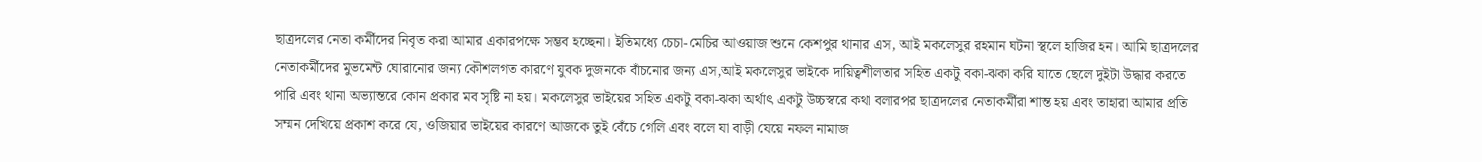ছাত্রদলের নেতা কর্মীদের নিবৃত করা আমার একারপক্ষে সম্ভব হচ্ছেনা। ইতিমধ্যে চেচা-মেচির আওয়াজ শুনে কেশপুর থানার এস, আই মকলেসুর রহমান ঘটনা স্থলে হাজির হন। আমি ছাত্রদলের নেতাকর্মীদের মুভমেন্ট ঘোরানোর জন্য কৌশলগত কারণে যুবক দুজনকে বাঁচনোর জন্য এস,আই মকলেসুর ভাইকে দায়িত্বশীলতার সহিত একটু বকা-ঝকা করি যাতে ছেলে দুইটা উদ্ধার করতে পারি এবং থানা অভ্যান্তরে কোন প্রকার মব সৃষ্টি না হয়। মকলেসুর ভাইয়ের সহিত একটু বকা-ঝকা অর্থাৎ একটু উচ্চস্বরে কথা বলারপর ছাত্রদলের নেতাকর্মীরা শান্ত হয় এবং তাহারা আমার প্রতি সম্মন দেখিয়ে প্রকাশ করে যে, ওজিয়ার ভাইয়ের কারণে আজকে তুই বেঁচে গেলি এবং বলে যা বাড়ী যেয়ে নফল নামাজ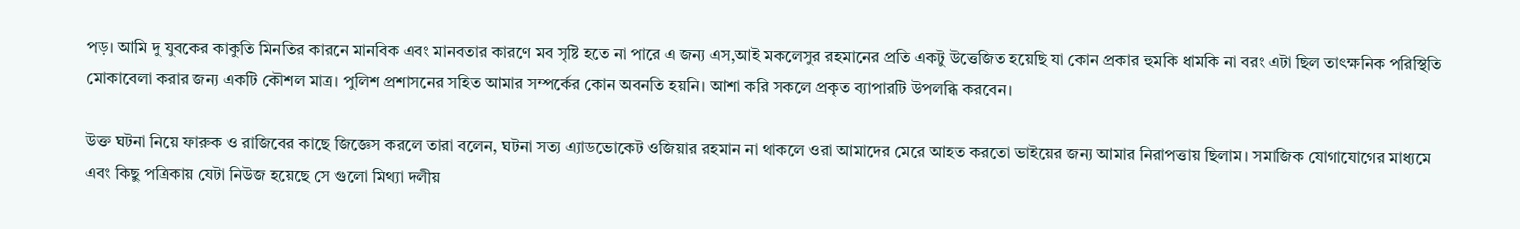পড়। আমি দু যুবকের কাকুতি মিনতির কারনে মানবিক এবং মানবতার কারণে মব সৃষ্টি হতে না পারে এ জন্য এস,আই মকলেসুর রহমানের প্রতি একটু উত্তেজিত হয়েছি যা কোন প্রকার হুমকি ধামকি না বরং এটা ছিল তাৎক্ষনিক পরিস্থিতি মোকাবেলা করার জন্য একটি কৌশল মাত্র। পুলিশ প্রশাসনের সহিত আমার সম্পর্কের কোন অবনতি হয়নি। আশা করি সকলে প্রকৃত ব্যাপারটি উপলব্ধি করবেন।

উক্ত ঘটনা নিয়ে ফারুক ও রাজিবের কাছে জিজ্ঞেস করলে তারা বলেন, ঘটনা সত্য এ্যাডভোকেট ওজিয়ার রহমান না থাকলে ওরা আমাদের মেরে আহত করতো ভাইয়ের জন্য আমার নিরাপত্তায় ছিলাম। সমাজিক যোগাযোগের মাধ্যমে এবং কিছু পত্রিকায় যেটা নিউজ হয়েছে সে গুলো মিথ্যা দলীয়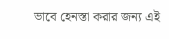ভাবে হেনস্তা করার জন্য এই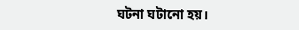ঘটনা ঘটানো হয়।